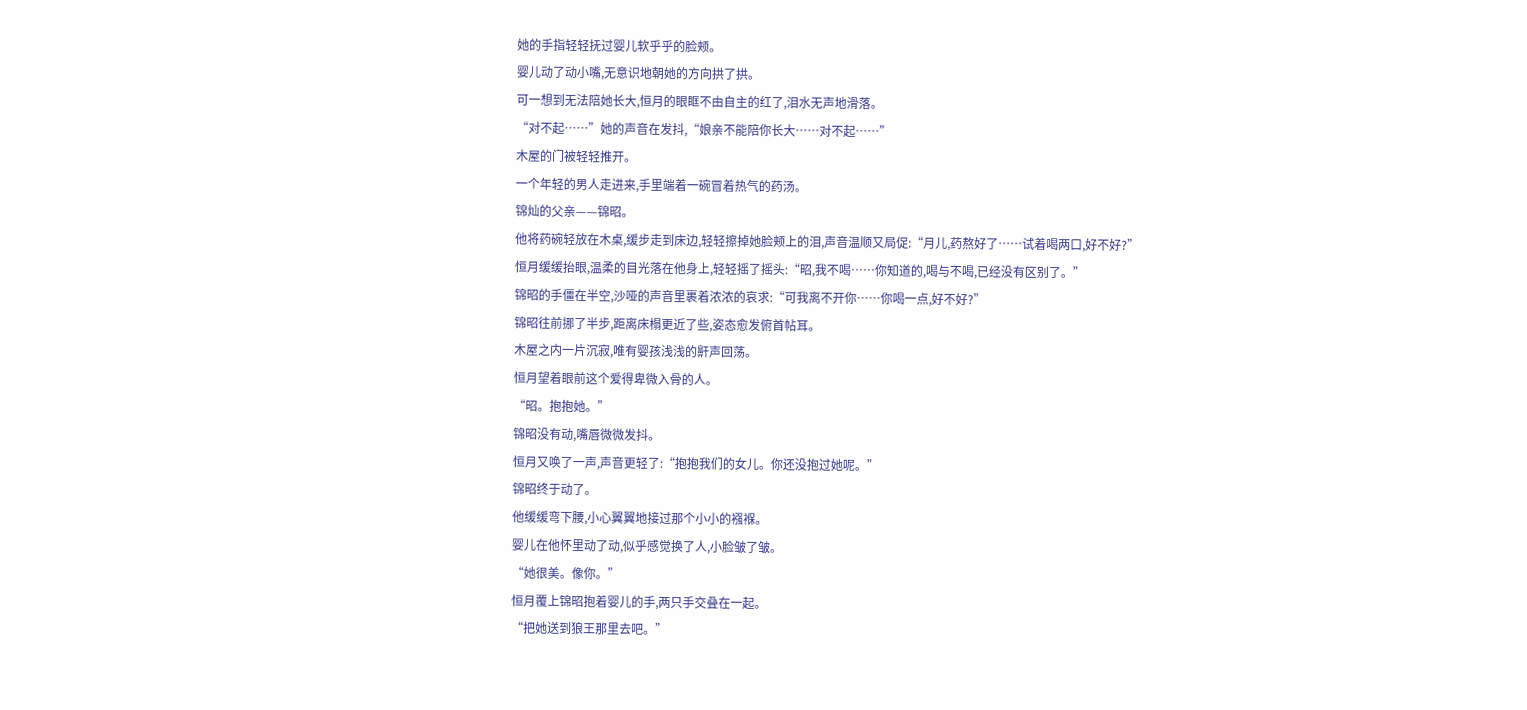她的手指轻轻抚过婴儿软乎乎的脸颊。
婴儿动了动小嘴,无意识地朝她的方向拱了拱。
可一想到无法陪她长大,恒月的眼眶不由自主的红了,泪水无声地滑落。
“对不起……”她的声音在发抖,“娘亲不能陪你长大……对不起……”
木屋的门被轻轻推开。
一个年轻的男人走进来,手里端着一碗冒着热气的药汤。
锦灿的父亲——锦昭。
他将药碗轻放在木桌,缓步走到床边,轻轻擦掉她脸颊上的泪,声音温顺又局促:“月儿,药熬好了……试着喝两口,好不好?”
恒月缓缓抬眼,温柔的目光落在他身上,轻轻摇了摇头:“昭,我不喝……你知道的,喝与不喝,已经没有区别了。”
锦昭的手僵在半空,沙哑的声音里裹着浓浓的哀求:“可我离不开你……你喝一点,好不好?”
锦昭往前挪了半步,距离床榻更近了些,姿态愈发俯首帖耳。
木屋之内一片沉寂,唯有婴孩浅浅的鼾声回荡。
恒月望着眼前这个爱得卑微入骨的人。
“昭。抱抱她。”
锦昭没有动,嘴唇微微发抖。
恒月又唤了一声,声音更轻了:“抱抱我们的女儿。你还没抱过她呢。”
锦昭终于动了。
他缓缓弯下腰,小心翼翼地接过那个小小的襁褓。
婴儿在他怀里动了动,似乎感觉换了人,小脸皱了皱。
“她很美。像你。”
恒月覆上锦昭抱着婴儿的手,两只手交叠在一起。
“把她送到狼王那里去吧。”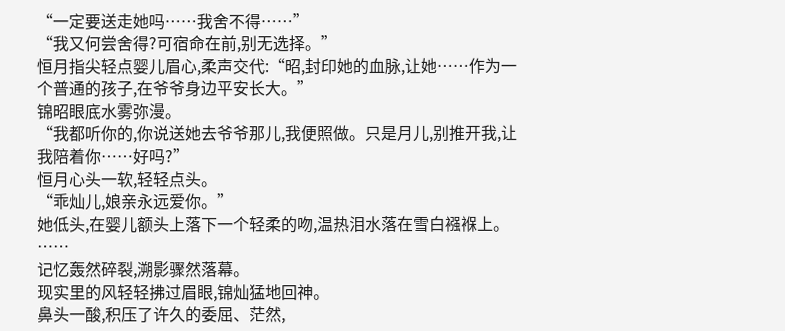“一定要送走她吗……我舍不得……”
“我又何尝舍得?可宿命在前,别无选择。”
恒月指尖轻点婴儿眉心,柔声交代:“昭,封印她的血脉,让她……作为一个普通的孩子,在爷爷身边平安长大。”
锦昭眼底水雾弥漫。
“我都听你的,你说送她去爷爷那儿,我便照做。只是月儿,别推开我,让我陪着你……好吗?”
恒月心头一软,轻轻点头。
“乖灿儿,娘亲永远爱你。”
她低头,在婴儿额头上落下一个轻柔的吻,温热泪水落在雪白襁褓上。
……
记忆轰然碎裂,溯影骤然落幕。
现实里的风轻轻拂过眉眼,锦灿猛地回神。
鼻头一酸,积压了许久的委屈、茫然,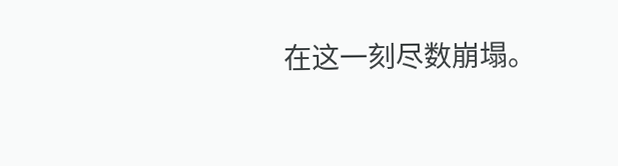在这一刻尽数崩塌。